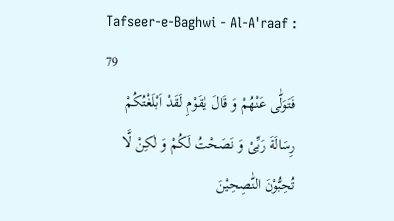Tafseer-e-Baghwi - Al-A'raaf : 79
فَتَوَلّٰى عَنْهُمْ وَ قَالَ یٰقَوْمِ لَقَدْ اَبْلَغْتُكُمْ رِسَالَةَ رَبِّیْ وَ نَصَحْتُ لَكُمْ وَ لٰكِنْ لَّا تُحِبُّوْنَ النّٰصِحِیْنَ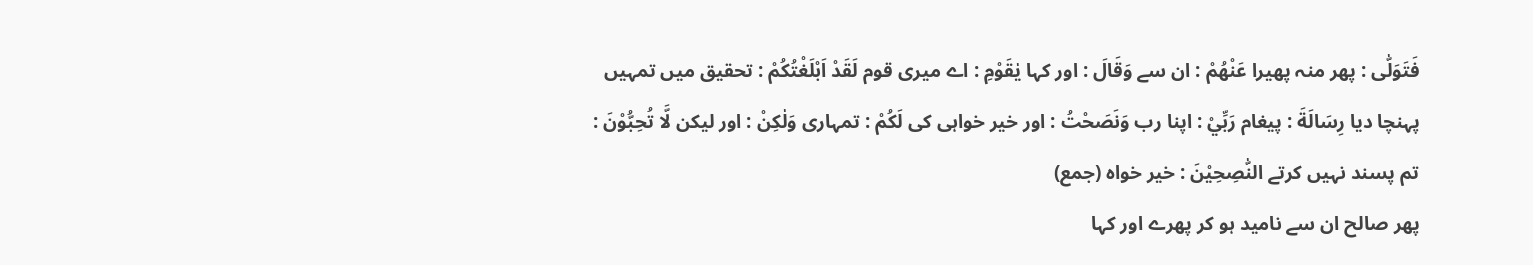فَتَوَلّٰى : پھر منہ پھیرا عَنْهُمْ : ان سے وَقَالَ : اور کہا يٰقَوْمِ : اے میری قوم لَقَدْ اَبْلَغْتُكُمْ : تحقیق میں تمہیں پہنچا دیا رِسَالَةَ : پیغام رَبِّيْ : اپنا رب وَنَصَحْتُ : اور خیر خواہی کی لَكُمْ : تمہاری وَلٰكِنْ : اور لیکن لَّا تُحِبُّوْنَ : تم پسند نہیں کرتے النّٰصِحِيْنَ : خیر خواہ (جمع)
پھر صالح ان سے نامید ہو کر پھرے اور کہا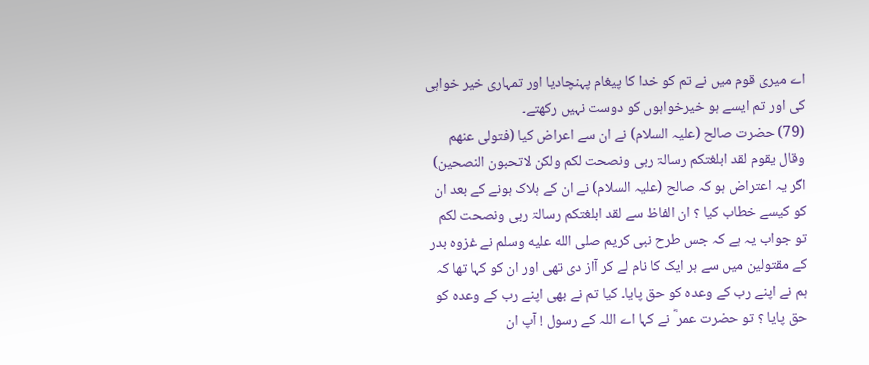اے میری قوم میں نے تم کو خدا کا پیغام پہنچادیا اور تمہاری خیر خواہی کی اور تم ایسے ہو خیرخواہوں کو دوست نہیں رکھتے۔
(79) حضرت صالح (علیہ السلام) نے ان سے اعراض کیا (فتولی عنھم وقال یقوم لقد ابلغتکم رسالۃ ربی ونصحت لکم ولکن لاتحبون النصحین) اگر یہ اعتراض ہو کہ صالح (علیہ السلام) نے ان کے ہلاک ہونے کے بعد ان کو کیسے خطاب کیا ؟ ان الفاظ سے لقد ابلغتکم رسالۃ ربی ونصحت لکم تو جواب یہ ہے کہ جس طرح نبی کریم صلى الله عليه وسلم نے غزوہ بدر کے مقتولین میں سے ہر ایک کا نام لے کر آاز دی تھی اور ان کو کہا تھا کہ ہم نے اپنے رب کے وعدہ کو حق پایا۔ کیا تم نے بھی اپنے رب کے وعدہ کو حق پایا ؟ تو حضرت عمر ؓ نے کہا اے اللہ کے رسول ! آپ ان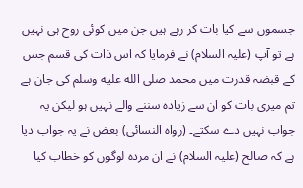جسموں سے کیا بات کر رہے ہیں جن میں کوئی روح ہی نہیں ہے تو آپ (علیہ السلام) نے فرمایا کہ اس ذات کی قسم جس کے قبضہ قدرت میں محمد صلى الله عليه وسلم کی جان ہے تم میری بات کو ان سے زیادہ سننے والے نہیں ہو لیکن یہ جواب نہیں دے سکتے۔ (رواہ النسائی) بعض نے یہ جواب دیا ہے کہ صالح (علیہ السلام) نے ان مردہ لوگوں کو خطاب کیا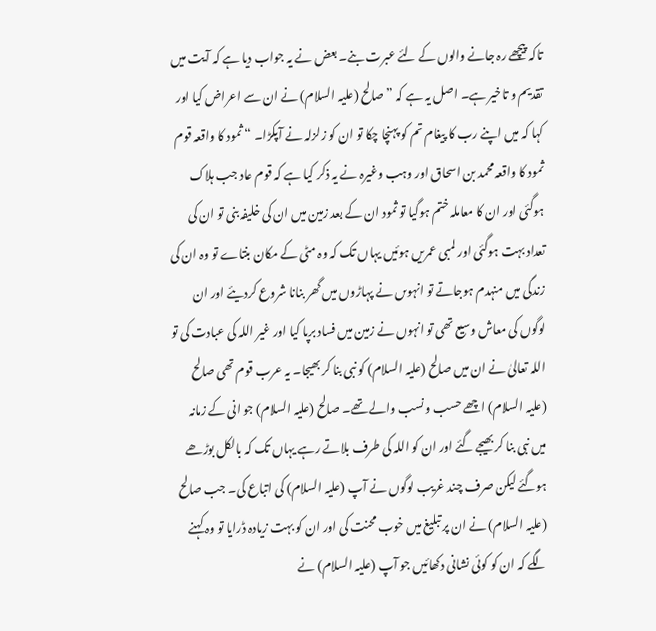تاکہ پیچھے رہ جانے والوں کے لئے عبرت بنے۔ بعض نے یہ جواب دیا ہے کہ آیت میں تقدیم و تاخیر ہے۔ اصل یہ ہے کہ ” صالح (علیہ السلام) نے ان سے اعراض کیا اور کہا کہ میں اپنے رب کا پیغام تم کو پہنچا چکا تو ان کو زلزلہ نے آپکڑا۔ “ ثمود کا واقعہ قوم ثمود کا واقعہ محمد بن اسحاق اور وہب وغیرہ نے یہ ذکر کیا ہے کہ قوم عاد جب ہلاک ہوگئی اور ان کا معاملہ ختم ہوگیا تو ثمود ان کے بعد زمین میں ان کی خلیفہ بنی تو ان کی تعداد بہت ہوگئی اور لمبی عمریں ہوئیں یہاں تک کہ وہ مٹی کے مکان بنتاے تو وہ ان کی زندگی میں منہدم ہوجاتے تو انہوںں نے پہاڑوں میں گھر بنانا شروع کردیئے اور ان لوگوں کی معاش وسیع تھی تو انہوں نے زمین میں فساد برپا کیا اور غیر اللہ کی عبادت کی تو اللہ تعالیٰ نے ان میں صالح (علیہ السلام) کو نبی بنا کر بھیجا۔ یہ عرب قوم تھی صالح (علیہ السلام) اچھے حسب و نسب والے تھے۔ صالح (علیہ السلام) جو انی کے زمانہ میں نبی بنا کر بھیجے گئے اور ان کو اللہ کی طرف بلاتے رہے یہاں تک کہ بالکل بوڑھے ہوگئے لیکن صرف چند غریب لوگوں نے آپ (علیہ السلام) کی اتباع کی۔ جب صالح (علیہ السلام) نے ان پر تبلیغ میں خوب محنت کی اور ان کو بہت زیادہ ڈرایا تو وہ کہنے لگے کہ ان کو کوئی نشانی دکھائیں جو آپ (علیہ السلام) نے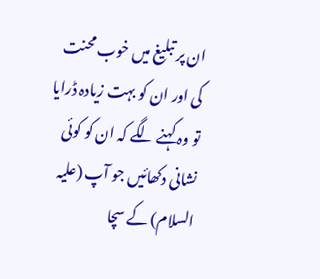ان پر تبلیغ میں خوب محنت کی اور ان کو بہت زیادہ ڈرایا تو وہ کہنے لگے کہ ان کو کوئی نشانی دکھائیں جو آپ (علیہ السلام) کے سچا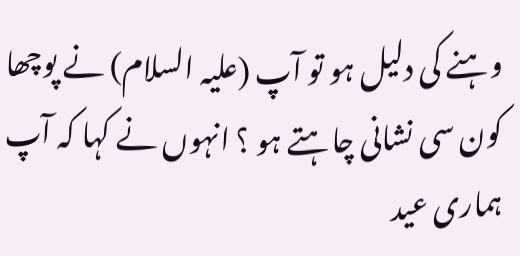وہنے کی دلیل ہو تو آپ (علیہ السلام) نے پوچھا کون سی نشانی چاہتے ہو ؟ انہوں نے کہا کہ آپ ہماری عید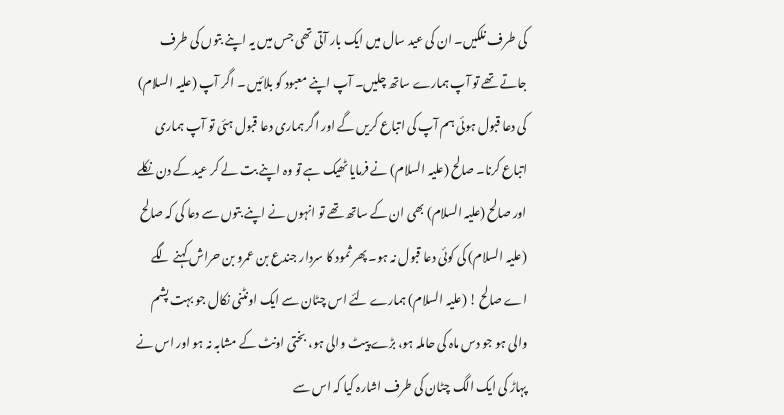کی طرف نلکیں۔ ان کی عید سال میں ایک بار آتی تھی جس میں یہ اپنے بتوں کی طرف جاتے تھے تو آپ ہمارے ساتھ چلیں۔ آپ اپنے معبود کو بلائیں ۔ اگر آپ (علیہ السلام) کی دعا قبول ہوئی ہم آپ کی اتباع کریں گے اور اگر ہماری دعا قبول ہئی تو آپ ہماری اتباع کرنا۔ صالح (علیہ السلام) نے فرمایا ٹھیک ہے تو وہ اپنے بت لے کر عید کے دن نکلے اور صالح (علیہ السلام) بھی ان کے ساتھ تھے تو انہوں نے اپنے بتوں سے دعا کی کہ صالح (علیہ السلام) کی کوئی دعا قبول نہ ہو۔ پھر ثمود کا سردار جندع بن عمرو بن حراش کہنے لگے اے صالح ! (علیہ السلام) ہمارے لئے اس چٹان سے ایک اونٹنی نکال جو بہت پشم والی ہو جو دس ماہ کی حاملہ ہو، بڑے پیٹ والی ہو، بختی اونٹ کے مشابہ نہ ہو اور اس نے پہاڑ کی ایک الگ چٹان کی طرف اشارہ کیا کہ اس سے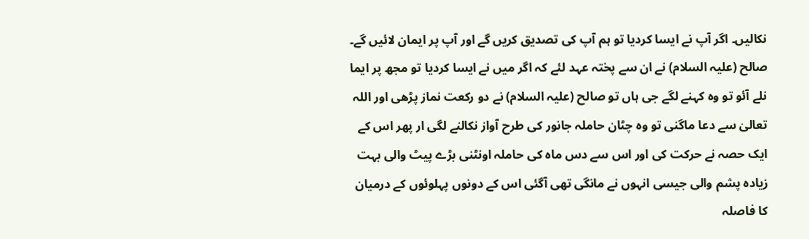نکالیں۔ اگر آپ نے ایسا کردیا تو ہم آپ کی تصدیق کریں گے اور آپ پر ایمان لائیں گے۔ صالح (علیہ السلام) نے ان سے پختہ عہد لئے کہ اگر میں نے ایسا کردیا تو مجھ پر ایما نلے آئو تو وہ کہنے لگے جی ہاں تو صالح (علیہ السلام) نے دو رکعت نماز پڑھی اور اللہ تعالیٰ سے دعا ماگنی تو وہ چٹان حاملہ جانور کی طرح آواز نکالنے لگی ار پھر اس کے ایک حصہ نے حرکت کی اور اس سے دس ماہ کی حاملہ اونٹنی بڑے پیٹ والی بہت زیادہ پشم والی جیسی انہوں نے مانگی تھی آگئی اس کے دونوں پہلوئوں کے درمیان کا فاصلہ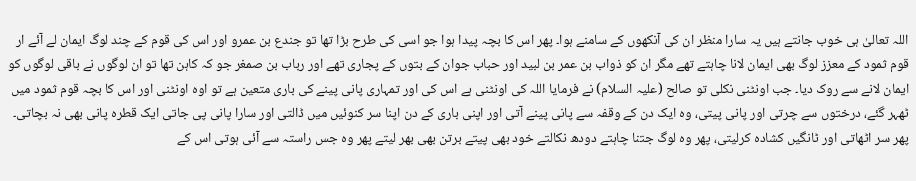اللہ تعالیٰ ہی خوب جانتے ہیں یہ سارا منظر ان کی آنکھوں کے سامنے ہوا۔ پھر اس کا بچہ پیدا ہوا جو اسی کی طرح بڑا تھا تو جندع بن عمرو اور اس کی قوم کے چند لوگ ایمان لے آئے ار قوم ثمود کے معزز لوگ بھی ایمان لانا چاہتے تھے مگر ان کو ذواب بن عمر بن لبید اور حباب جوان کے بتوں کے پجاری تھے اور رباب بن صمغر جو کہ کاہن تھا تو ان لوگوں نے باقی لوگوں کو ایمان لانے سے روک دیا۔ جب اونٹنی نکلی تو صالح (علیہ السلام) نے فرمایا اللہ کی اونٹنی ہے اس کی اور تمہاری پانی پینے کی باری متعین ہے تو اوہ اونٹنی اور اس کا بچہ قوم ثمود میں ٹھہر گئے، درختوں سے چرتی اور پانی پیتی، وہ ایک دن کے وقفہ سے پانی پینے آتی اور اپنی باری کے دن اپنا سر کنوئیں میں ڈالتی اور سارا پانی پی جاتی ایک قطرہ پانی بھی نہ بچاتی۔ پھر سر اٹھاتی اور ٹانگیں کشادہ کرلیتی، پھر وہ لوگ جتنا چاہتے دودھ نکالتے خود بھی پیتے برتن بھی بھر لیتے پھر وہ جس راستہ سے آئی ہوتی اس کے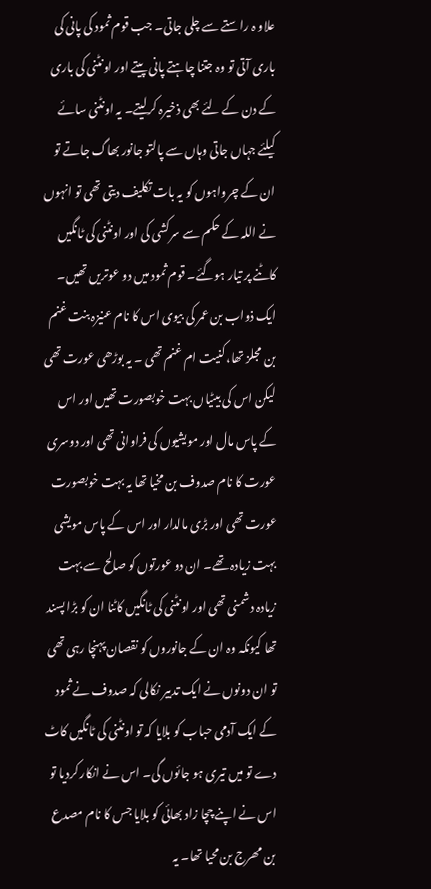علاو ہ راستے سے چلی جاتی۔ جب قوم ثمود کی پانی کی باری آتی تو وہ جتنا چاہتے پانی پیتے اور اونٹنی کی باری کے دن کے لئے بھی ذخیرہ کرلیتے۔ یہ اونٹنی سائے کیلئے جہاں جاتی وہاں سے پالتو جانور بھاگ جاتے تو ان کے چرواہوں کو یہ بات تکلیف دیتی تھی تو انہوں نے اللہ کے حکم سے سرکشی کی اور اونٹنی کی ٹانگیں کاٹنے پر تیار ہوگئے۔ قوم ثمود میں دو عوتریں تھیں۔ ایک ذواب بن عمر کی بیوی اس کا نام عنیزہ بنت غنم بن مجلز تھا، کنیت ام غنم تھی ۔ یہ بوڑھی عورت تھی لیکن اس کی بیٹیاں بہت خوبصورت تھیں اور اس کے پاس مال اور مویشیوں کی فراوانی تھی اور دوسری عورت کا نام صدوف بن مخیا تھا یہ بہت خوبصورت عورت تھی اور بڑی مالدار اور اس کے پاس مویشی بہت زیادہ تھے۔ ان دو عورتوں کو صالح سے بہت زیادہ دشمنی تھی اور اونٹنی کی ٹانگیں کاٹنا ان کو بڑا پسند تھا کیونکہ وہ ان کے جانوروں کو نقصان پہنچا رہی تھی تو ان دونوں نے ایک تدبیر نکالی کہ صدوف نے ثمود کے ایک آدمی حباب کو بلایا کہ تو اونٹنی کی ٹانگیں کاٹ دے تو میں تیری ہو جائوں گی۔ اس نے انکار کردیا تو اس نے اپنے چچا زاد بھائی کو بلایا جس کا نام مصدع بن مھرج بن محیا تھا۔ یہ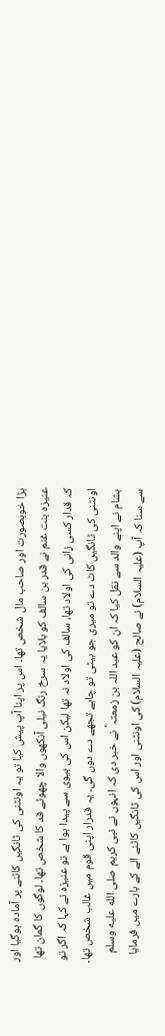بڑا خوبصورت اور صاحب مال شخص تھا۔ اس پر اپنا آپ پیش کیا تو یہ اونٹنی کی ٹانگیں کاٹنے پر آمادہ ہوگیا اور عنیزہ بنت غنم نے قدر بن سالف کو بلایا یہ سرخ رنگ نیلی آنکھوں والا چھوٹے قد کا شخص تھا۔ لوگوں کا گمان تھا کہ قدار کسی زانی کی اولاد تھا، سالف کی اولاد نہ تھا لیکن اس کی بیوی سے پیدا ہوا ہے تو عنیزہ نے کہا کہ اگر تو اونٹنی کی ٹانگیں کاٹ دے تو میری جو بیٹی تو چاہے تجھے دے دوں گی۔ یہ قدرار اپنی قوم میں غالب شخص تھا۔ ہشام نے اپنے والد سے نقل کیا کہ ان کو عبد اللہ بن زمعتہ ؓ نے خبر دی کہ انہوں نے نبی کریم صلى الله عليه وسلم سے سنا کہ آپ (علیہ السلام) نے صالح (علیہ السلام) کی اونٹنی اور اس کی ٹانگیں کاٹنے الے کے بارے میں فرمایا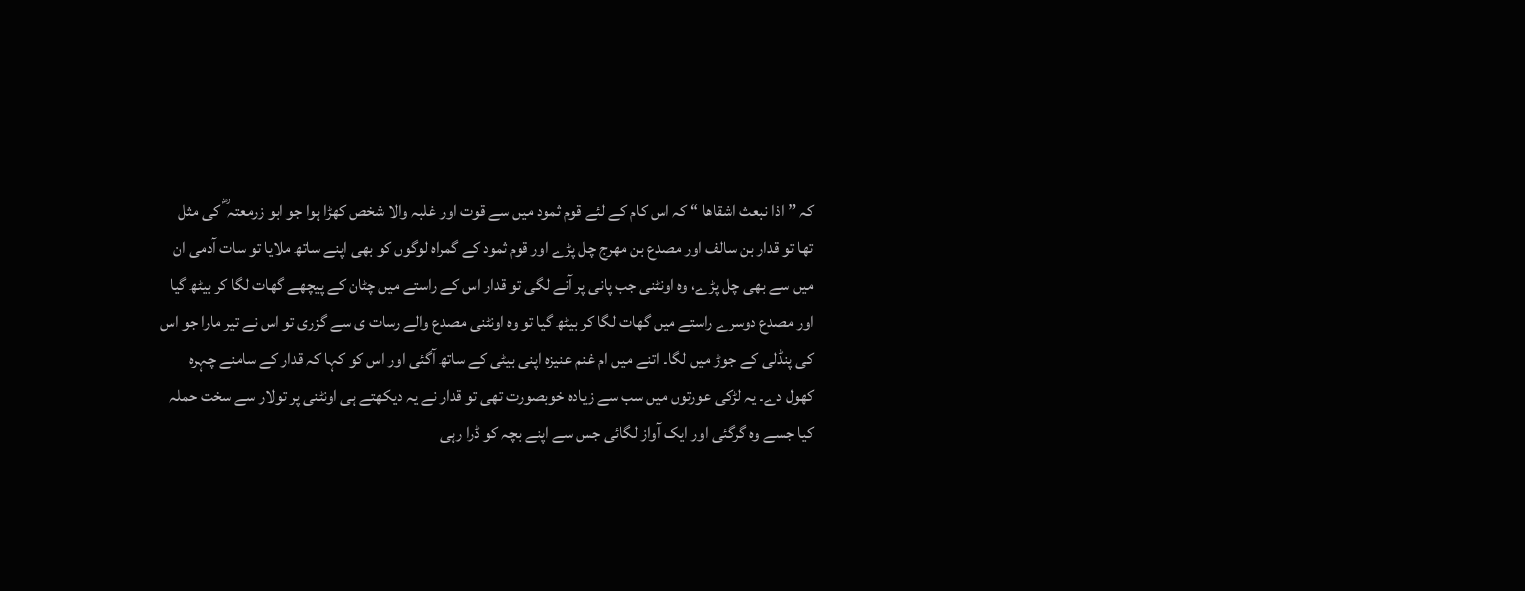کہ ” اذا نبعث اشقاھا “ کہ اس کام کے لئے قوم ثمود میں سے قوت اور غلبہ والا شخص کھڑا ہوا جو ابو زرمعتہ ؓ کی مثل تھا تو قدار بن سالف اور مصدع بن مھرج چل پڑے اور قوم ثمود کے گمراہ لوگوں کو بھی اپنے ساتھ ملایا تو سات آدمی ان میں سے بھی چل پڑے، وہ اونٹنی جب پانی پر آنے لگی تو قدار اس کے راستے میں چٹان کے پیچھے گھات لگا کر بیٹھ گیا اور مصدع دوسرے راستے میں گھات لگا کر بیٹھ گیا تو وہ اونٹنی مصدع والے رسات ی سے گزری تو اس نے تیر مارا جو اس کی پنڈلی کے جوڑ میں لگا۔ اتنے میں ام غنم عنیزہ اپنی بیٹی کے ساتھ آگئی اور اس کو کہا کہ قدار کے سامنے چہرہ کھول دے۔ یہ لڑکی عورتوں میں سب سے زیادہ خوبصورت تھی تو قدار نے یہ دیکھتے ہی اونٹنی پر تولار سے سخت حملہ کیا جسے وہ گرگئی اور ایک آواز لگائی جس سے اپنے بچہ کو ڈرا رہی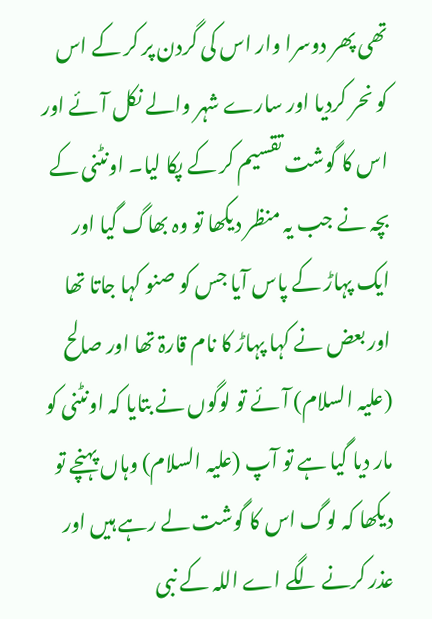تھی پھر دوسرا وار اس کی گردن پر کر کے اس کو نحر کردیا اور سارے شہر والے نکل آئے اور اس کا گوشت تقسیم کر کے پکا لیا۔ اونٹنی کے بچہ نے جب یہ منظر دیکھا تو وہ بھاگ گیا اور ایک پہاڑ کے پاس آیا جس کو صنو کہا جاتا تھا اور بعض نے کہا پہاڑ کا نام قارۃ تھا اور صالح (علیہ السلام) آئے تو لوگوں نے بتایا کہ اونٹنی کو مار دیا گیا ہے تو آپ (علیہ السلام) وہاں پہنچے تو دیکھا کہ لوگ اس کا گوشت لے رہے ہیں اور عذر کرنے لگے اے اللہ کے نبی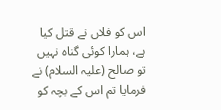اس کو فلاں نے قتل کیا ہے، ہمارا کوئی گناہ نہیں تو صالح (علیہ السلام) نے فرمایا تم اس کے بچہ کو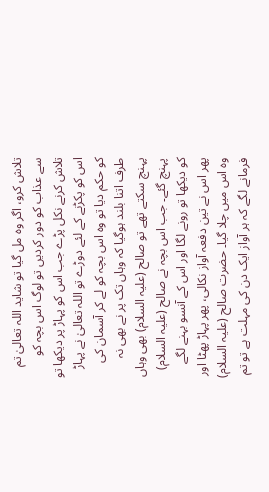تلاش کرو، اگر وہ مل گیا تو شاید اللہ تعالیٰ تم سے عذاب کو دور کردیں تو لوگ اس بچہ کو تلاش کرنے نکل پڑے جب اس کو پہاڑ پر دیکھا تو اس کو پکڑنے کے لئے دوڑے تو اللہ تعالیٰ نے پہاڑ کو حکم دیا تو وہ اس بچہ کو لے کر آسمان کی طرف اتنا بلند ہوگیا کہ وہاں تک پر نے بھی نہ پہنچ سکتے تھے تو صالح (علیہ السلام) بھی وہاں پہنچ گئے۔ جب اس بچہ نے صالح (علیہ السلام) کو دیکھا تو رونے لگا اور اس کے آنسو بہنے لگے پھر اس نے تین دفعہ آواز نکالی، پھر پہاڑ پھٹا اور وہ اس میں چلا گیا۔ حضرت صالح (علیہ السلام) فرمانے لگے کہ ہر آواز ایک دن کی مہلت ہے تو تم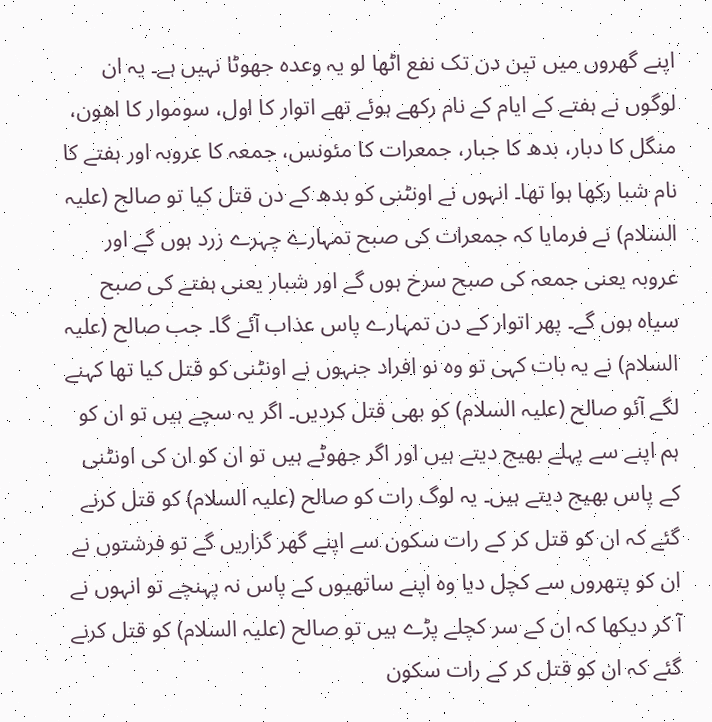اپنے گھروں میں تین دن تک نفع اٹھا لو یہ وعدہ جھوٹا نہیں ہے۔ یہ ان لوگوں نے ہفتے کے ایام کے نام رکھے ہوئے تھے اتوار کا اول، سوموار کا اھون، منگل کا دبار، بدھ کا جبار، جمعرات کا مئونس، جمعہ کا عروبہ اور ہفتے کا نام شبا رکھا ہوا تھا۔ انہوں نے اونٹنی کو بدھ کے دن قتل کیا تو صالح (علیہ السلام) نے فرمایا کہ جمعرات کی صبح تمہارے چہرے زرد ہوں گے اور عروبہ یعنی جمعہ کی صبح سرخ ہوں گے اور شبار یعنی ہفتے کی صبح سیاہ ہوں گے۔ پھر اتوار کے دن تمہارے پاس عذاب آئے گا۔ جب صالح (علیہ السلام) نے یہ بات کہی تو وہ نو افراد جنہوں نے اونٹنی کو قتل کیا تھا کہنے لگے آئو صالح (علیہ السلام) کو بھی قتل کردیں۔ اگر یہ سچے ہیں تو ان کو ہم اپنے سے پہلے بھیج دیتے ہیں اور اگر جھوٹے ہیں تو ان کو ان کی اونٹنی کے پاس بھیج دیتے ہیں۔ یہ لوگ رات کو صالح (علیہ السلام) کو قتل کرنے گئے کہ ان کو قتل کر کے رات سکون سے اپنے گھر گزاریں گے تو فرشتوں نے ان کو پتھروں سے کچل دیا وہ اپنے ساتھیوں کے پاس نہ پہنچے تو انہوں نے آ کر دیکھا کہ ان کے سر کچلے پڑے ہیں تو صالح (علیہ السلام) کو قتل کرنے گئے کہ ان کو قتل کر کے رات سکون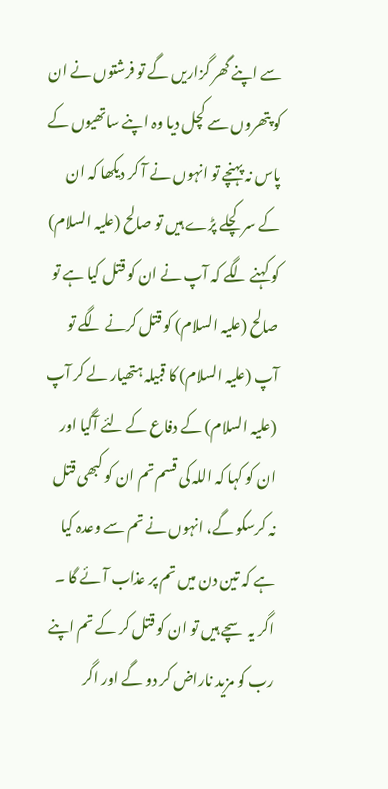سے اپنے گھر گزاریں گے تو فرشتوں نے ان کو پتھروں سے کچل دیا وہ اپنے ساتھیوں کے پاس نہ پہنچے تو انہوں نے آ کر دیکھا کہ ان کے سر کچلے پڑے ہیں تو صالح (علیہ السلام) کو کہنے لگے کہ آپ نے ان کو قتل کیا ہے تو صالح (علیہ السلام) کو قتل کرنے لگے تو آپ (علیہ السلام) کا قبیلہ ہتھیار لے کر آپ (علیہ السلام) کے دفاع کے لئے آگیا اور ان کو کہا کہ اللہ کی قسم تم ان کو کبھی قتل نہ کرسکو گے، انہوں نے تم سے وعدہ کیا ہے کہ تین دن میں تم پر عذاب آئے گا ۔ اگر یہ سچے ہیں تو ان کو قتل کر کے تم اپنے رب کو مزید ناراض کر دو گے اور اگر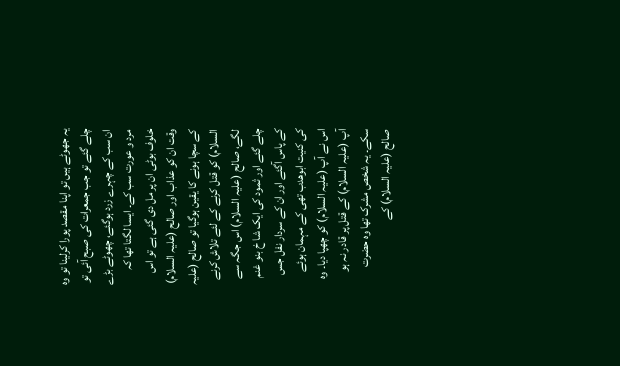یہ جھوٹے ہیں تو اپنا مقصد پورا کرلینا تو وہ چلے گئے تو جب جمعرات کی صبح آئی تو ان سب کے چہرے زرد ہوگئے، چھوٹے بڑے مرد و عورت سب کے۔ ایسا لگتا تھا کہ خلوف بوٹی ان پر مل دی گئی ہے تو اس وقت ان کو عذاب اور صالح (علیہ السلام) کے سچا ہونے کا یقین ہوگیا تو صالح (علیہ السلام) کو قتل کرنے کے لئے تلاش کرنے لگے، صالح (علیہ السلام) اس جگہ سے چلے گئے اور ثمود کی ایک شا خ بنو غنم کے پاس آگئے اور ان کے سردار نفل جس کی کنیت ابوھدب تھی کے مہمان ہوئے اس نے آپ (علیہ السلام) کو چھپا دیا۔ وہ آپ (علیہ السلام) کے قتل پر قادر نہ ہو سکے۔ یہ شخص مشرک تھا وہ حضرت صالح (علیہ السلام) کے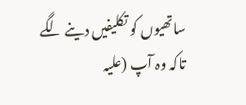ساتھیوں کو تکلیفیں دینے لگے تاکہ وہ آپ (علیہ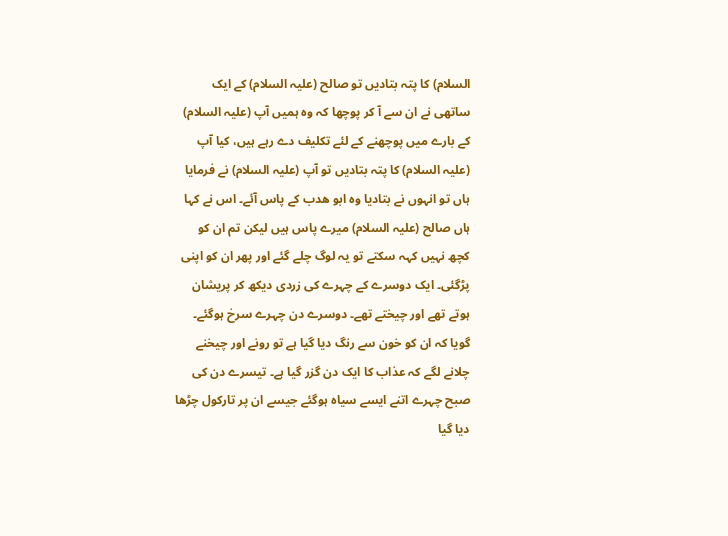السلام) کا پتہ بتادیں تو صالح (علیہ السلام) کے ایک ساتھی نے ان سے آ کر پوچھا کہ وہ ہمیں آپ (علیہ السلام) کے بارے میں پوچھنے کے لئے تکلیف دے رہے ہیں، کیا آپ (علیہ السلام) کا پتہ بتادیں تو آپ (علیہ السلام) نے فرمایا ہاں تو انہوں نے بتادیا وہ ابو ھدب کے پاس آئے۔ اس نے کہا ہاں صالح (علیہ السلام) میرے پاس ہیں لیکن تم ان کو کچھ نہیں کہہ سکتے تو یہ لوگ چلے گئے اور پھر ان کو اپنی پڑگئی۔ ایک دوسرے کے چہرے کی زردی دیکھ کر پریشان ہوتے تھے اور چیختے تھے۔ دوسرے دن چہرے سرخ ہوگئے۔ گویا کہ ان کو خون سے رنگ دیا گیا ہے تو رونے اور چیخنے چلانے لگے کہ عذاب کا ایک دن گزر گیا ہے۔ تیسرے دن کی صبح چہرے اتنے ایسے سیاہ ہوگئے جیسے ان پر تارکول چڑھا دیا گیا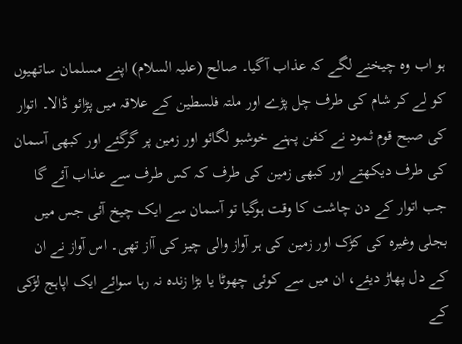ہو اب وہ چیخنے لگے کہ عذاب آگیا۔ صالح (علیہ السلام) اپنے مسلمان ساتھیوں کو لے کر شام کی طرف چل پڑے اور ملتہ فلسطین کے علاقہ میں پڑائو ڈالا۔ اتوار کی صبح قوم ثمود نے کفن پہنے خوشبو لگائو اور زمین پر گرگئے اور کبھی آسمان کی طرف دیکھتے اور کبھی زمین کی طرف کہ کس طرف سے عذاب آئے گا جب اتوار کے دن چاشت کا وقت ہوگیا تو آسمان سے ایک چیخ آئی جس میں بجلی وغیرہ کی کڑک اور زمین کی ہر آواز والی چیز کی آاز تھی۔ اس آواز نے ان کے دل پھاڑ دیئے، ان میں سے کوئی چھوٹا یا بڑا زندہ نہ رہا سوائے ایک اپاہج لڑکی کے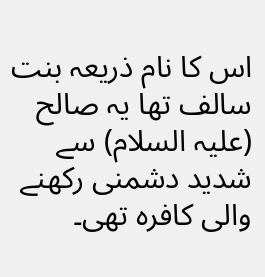اس کا نام ذریعہ بنت سالف تھا یہ صالح (علیہ السلام) سے شدید دشمنی رکھنے والی کافرہ تھی۔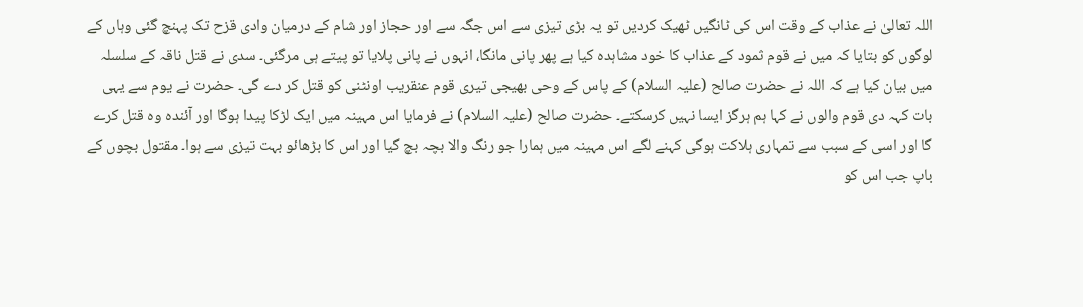اللہ تعالیٰ نے عذاب کے وقت اس کی ٹانگیں ٹھیک کردیں تو یہ بڑی تیزی سے اس جگہ سے اور حجاز اور شام کے درمیان وادی قزح تک پہنچ گئی وہاں کے لوگوں کو بتایا کہ میں نے قوم ثمود کے عذاب کا خود مشاہدہ کیا ہے پھر پانی مانگا، انہوں نے پانی پلایا تو پیتے ہی مرگئی۔ سدی نے قتل ناقہ کے سلسلہ میں بیان کیا ہے کہ اللہ نے حضرت صالح (علیہ السلام) کے پاس کے وحی بھیجی تیری قوم عنقریب اونٹنی کو قتل کر دے گی۔ حضرت نے یوم سے یہی بات کہہ دی قوم والوں نے کہا ہم ہرگز ایسا نہیں کرسکتے۔ حضرت صالح (علیہ السلام) نے فرمایا اس مہینہ میں ایک لڑکا پیدا ہوگا اور آئندہ وہ قتل کرے گا اور اسی کے سبب سے تمہاری ہلاکت ہوگی کہنے لگے اس مہینہ میں ہمارا جو رنگ والا بچہ بچ گیا اور اس کا بڑھائو بہت تیزی سے ہوا۔ مقتول بچوں کے باپ جب اس کو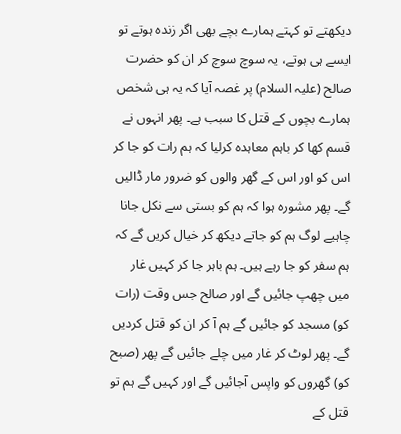دیکھتے تو کہتے ہمارے بچے بھی اگر زندہ ہوتے تو ایسے ہی ہوتے، یہ سوچ سوچ کر ان کو حضرت صالح (علیہ السلام) پر غصہ آیا کہ یہ ہی شخص ہمارے بچوں کے قتل کا سبب ہے۔ پھر انہوں نے قسم کھا کر باہم معاہدہ کرلیا کہ ہم رات کو جا کر اس کو اور اس کے گھر والوں کو ضرور مار ڈالیں گے۔ پھر مشورہ ہوا کہ ہم کو بستی سے نکل جانا چاہیے لوگ ہم کو جاتے دیکھ کر خیال کریں گے کہ ہم سفر کو جا رہے ہیں۔ ہم باہر جا کر کہیں غار میں چھپ جائیں گے اور صالح جس وقت (رات کو) مسجد کو جائیں گے ہم آ کر ان کو قتل کردیں گے۔ پھر لوٹ کر غار میں چلے جائیں گے پھر (صبح کو) گھروں کو واپس آجائیں گے اور کہیں گے ہم تو قتل کے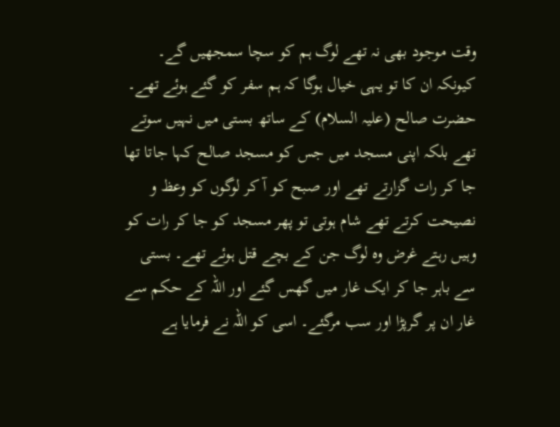وقت موجود بھی نہ تھے لوگ ہم کو سچا سمجھیں گے۔ کیونکہ ان کا تو یہی خیال ہوگا کہ ہم سفر کو گئے ہوئے تھے۔ حضرت صالح (علیہ السلام) کے ساتھ بستی میں نہیں سوتے تھے بلکہ اپنی مسجد میں جس کو مسجد صالح کہا جاتا تھا جا کر رات گزارتے تھے اور صبح کو آ کر لوگوں کو وعظ و نصیحت کرتے تھے شام ہوتی تو پھر مسجد کو جا کر رات کو وہیں رہتے غرض وہ لوگ جن کے بچے قتل ہوئے تھے۔ بستی سے باہر جا کر ایک غار میں گھس گئے اور اللہ کے حکم سے غار ان پر گرپڑا اور سب مرگئے۔ اسی کو اللہ نے فرمایا ہے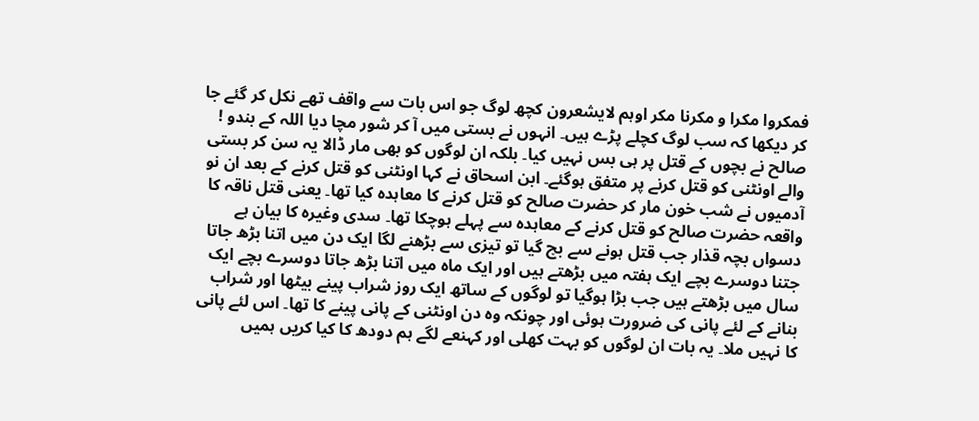فمکروا مکرا و مکرنا مکر اوہم لایشعرون کچھ لوگ جو اس بات سے واقف تھے نکل کر گئے جا کر دیکھا کہ سب لوگ کچلے پڑے ہیں۔ انہوں نے بستی میں آ کر شور مچا دیا اللہ کے بندو ! صالح نے بچوں کے قتل پر ہی بس نہیں کیا۔ بلکہ ان لوگوں کو بھی مار ڈالا یہ سن کر بستی والے اونٹنی کو قتل کرنے پر متفق ہوگئے۔ ابن اسحاق نے کہا اونٹنی کو قتل کرنے کے بعد ان نو آدمیوں نے شب خون مار کر حضرت صالح کو قتل کرنے کا معاہدہ کیا تھا۔ یعنی قتل ناقہ کا واقعہ حضرت صالح کو قتل کرنے کے معاہدہ سے پہلے ہوچکا تھا۔ سدی وغیرہ کا بیان ہے دسواں بچہ قذار جب قتل ہونے سے بچ گیا تو تیزی سے بڑھنے لگا ایک دن میں اتنا بڑھ جاتا جتنا دوسرے بچے ایک ہفتہ میں بڑھتے ہیں اور ایک ماہ میں اتنا بڑھ جاتا دوسرے بچے ایک سال میں بڑھتے ہیں جب بڑا ہوگیا تو لوگوں کے ساتھ ایک روز شراب پینے بیٹھا اور شراب بنانے کے لئے پانی کی ضرورت ہوئی اور چونکہ وہ دن اونٹنی کے پانی پینے کا تھا۔ اس لئے پانی کا نہیں ملا۔ یہ بات ان لوگوں کو بہت کھلی اور کہنعے لگے ہم دودھ کا کیا کریں ہمیں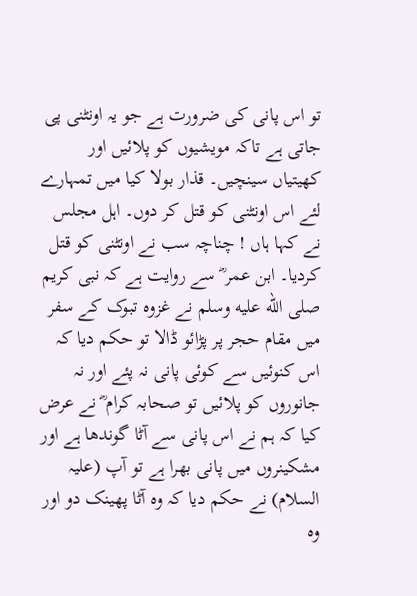تو اس پانی کی ضرورت ہے جو یہ اونٹنی پی جاتی ہے تاکہ مویشیوں کو پلائیں اور کھیتیاں سینچیں۔ قذار بولا کیا میں تمہارے لئے اس اونٹنی کو قتل کر دوں۔ اہل مجلس نے کہا ہاں ! چناچہ سب نے اونٹنی کو قتل کردیا۔ ابن عمر ؓ سے روایت ہے کہ نبی کریم صلى الله عليه وسلم نے غزوہ تبوک کے سفر میں مقام حجر پر پڑائو ڈالا تو حکم دیا کہ اس کنوئیں سے کوئی پانی نہ پئے اور نہ جانوروں کو پلائیں تو صحابہ کرام ؓ نے عرض کیا کہ ہم نے اس پانی سے آٹا گوندھا ہے اور مشکینروں میں پانی بھرا ہے تو آپ (علیہ السلام) نے حکم دیا کہ وہ آٹا پھینک دو اور وہ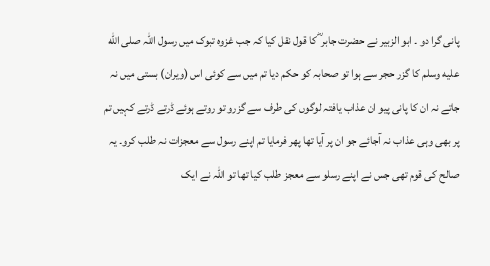پانی گرا دو ۔ ابو الزبیر نے حضرت جابر ؓ کا قول نقل کیا کہ جب غزوہ تبوک میں رسول اللہ صلى الله عليه وسلم کا گزر حجر سے ہوا تو صحابہ کو حکم دیا تم میں سے کوئی اس (ویران) بستی میں نہ جاتے نہ ان کا پانی پیو ان عذاب یافتہ لوگوں کی طرف سے گزرو تو روتے ہوئے ڈرتے ڈرتے کہیں تم پر بھی وہی عذاب نہ آجائے جو ان پر آیا تھا پھر فرمایا تم اپنے رسول سے معجزات نہ طلب کرو۔ یہ صالح کی قوم تھی جس نے اپنے رسلو سے معجز طلب کیا تھا تو اللہ نے ایک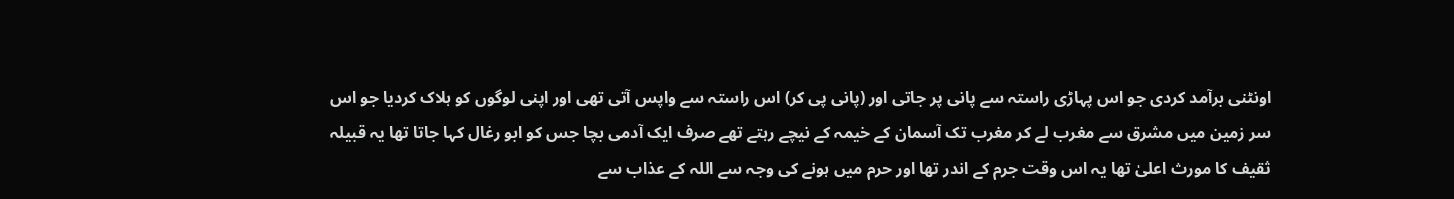اونٹنی برآمد کردی جو اس پہاڑی راستہ سے پانی پر جاتی اور (پانی پی کر) اس راستہ سے واپس آتی تھی اور اپنی لوگوں کو ہلاک کردیا جو اس سر زمین میں مشرق سے مغرب لے کر مغرب تک آسمان کے خیمہ کے نیچے رہتے تھے صرف ایک آدمی بچا جس کو ابو رغال کہا جاتا تھا یہ قبیلہ ثقیف کا مورث اعلیٰ تھا یہ اس وقت جرم کے اندر تھا اور حرم میں ہونے کی وجہ سے اللہ کے عذاب سے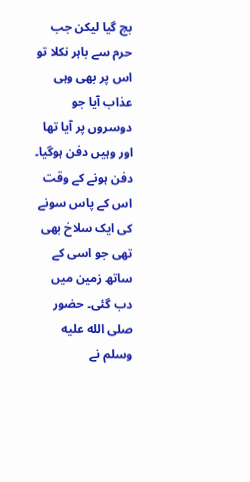بچ گیا لیکن جب حرم سے باہر نکلا تو اس پر بھی وہی عذاب آیا جو دوسروں پر آیا تھا اور وہیں دفن ہوگیا۔ دفن ہونے کے وقت اس کے پاس سونے کی ایک سلاخ بھی تھی جو اسی کے ساتھ زمین میں دب گئی۔ حضور صلى الله عليه وسلم نے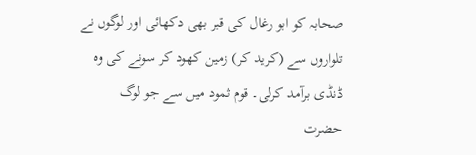صحابہ کو ابو رغال کی قبر بھی دکھائی اور لوگوں نے تلواروں سے (کرید کر) زمین کھود کر سونے کی وہ ڈنڈی برآمد کرلی۔ قوم ثمود میں سے جو لوگ حضرت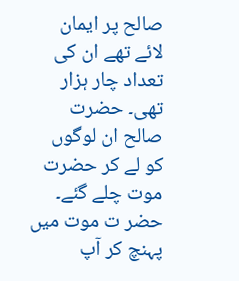صالح پر ایمان لائے تھے ان کی تعداد چار ہزار تھی۔ حضرت صالح ان لوگوں کو لے کر حضرت موت چلے گئے۔ حضر ت موت میں پہنچ کر آپ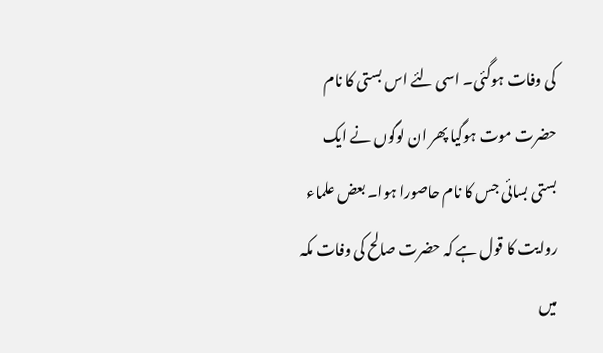کی وفات ہوگئی۔ اسی لئے اس بستی کا نام حضرت موت ہوگیا پھر ان لوگوں نے ایک بستی بسائی جس کا نام حاصورا ہوا۔ بعض علماء روایت کا قول ہے کہ حضرت صالح کی وفات مکہ میں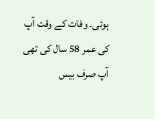ہوئی۔ وفات کے وقت آپ کی عمر 58 سال کی تھی آپ صرف بیس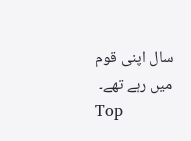سال اپنی قوم میں رہے تھے۔
Top